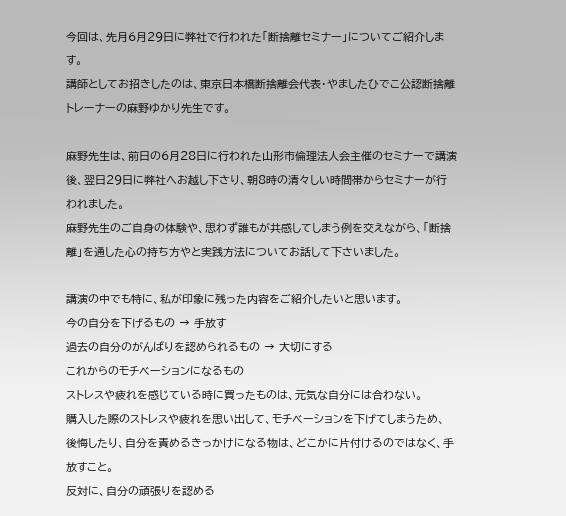今回は、先月6月29日に弊社で行われた「断捨離セミナー」についてご紹介します。
講師としてお招きしたのは、東京日本橋断捨離会代表・やましたひでこ公認断捨離トレーナーの麻野ゆかり先生です。

麻野先生は、前日の6月28日に行われた山形市倫理法人会主催のセミナーで講演後、翌日29日に弊社へお越し下さり、朝8時の清々しい時間帯からセミナーが行われました。
麻野先生のご自身の体験や、思わず誰もが共感してしまう例を交えながら、「断捨離」を通した心の持ち方やと実践方法についてお話して下さいました。

講演の中でも特に、私が印象に残った内容をご紹介したいと思います。
今の自分を下げるもの → 手放す
過去の自分のがんばりを認められるもの → 大切にする
これからのモチベーションになるもの
ストレスや疲れを感じている時に買ったものは、元気な自分には合わない。
購入した際のストレスや疲れを思い出して、モチベーションを下げてしまうため、
後悔したり、自分を責めるきっかけになる物は、どこかに片付けるのではなく、手放すこと。
反対に、自分の頑張りを認める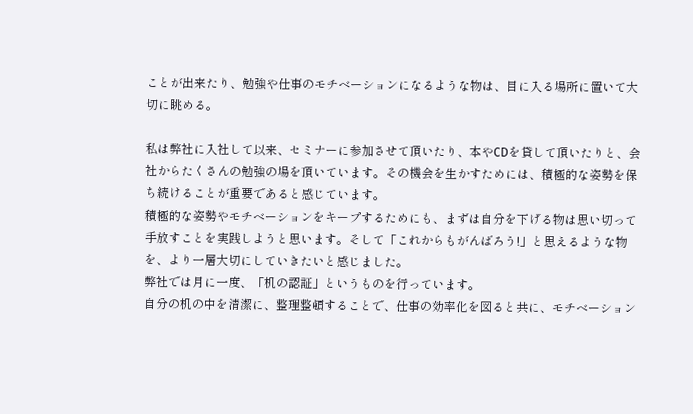ことが出来たり、勉強や仕事のモチベーションになるような物は、目に入る場所に置いて大切に眺める。

私は弊社に入社して以来、セミナーに参加させて頂いたり、本やCDを貸して頂いたりと、会社からたくさんの勉強の場を頂いています。その機会を生かすためには、積極的な姿勢を保ち続けることが重要であると感じています。
積極的な姿勢やモチベーションをキープするためにも、まずは自分を下げる物は思い切って手放すことを実践しようと思います。そして「これからもがんばろう!」と思えるような物を、より一層大切にしていきたいと感じました。
弊社では月に一度、「机の認証」というものを行っています。
自分の机の中を清潔に、整理整頓することで、仕事の効率化を図ると共に、モチベーション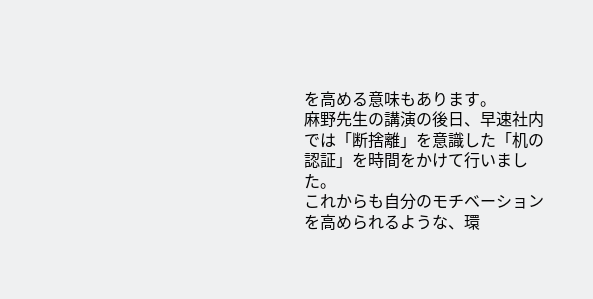を高める意味もあります。
麻野先生の講演の後日、早速社内では「断捨離」を意識した「机の認証」を時間をかけて行いました。
これからも自分のモチベーションを高められるような、環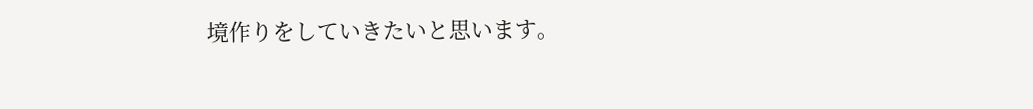境作りをしていきたいと思います。